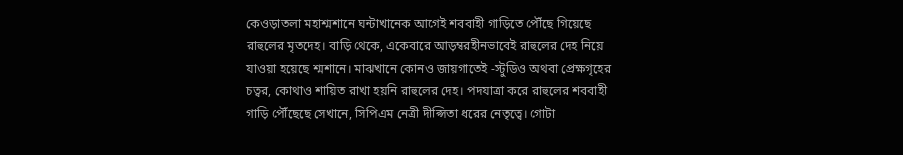কেওড়াতলা মহাশ্মশানে ঘন্টাখানেক আগেই শববাহী গাড়িতে পৌঁছে গিয়েছে রাহুলের মৃতদেহ। বাড়ি থেকে, একেবারে আড়ম্বরহীনভাবেই রাহুলের দেহ নিয়ে যাওয়া হয়েছে শ্মশানে। মাঝখানে কোনও জায়গাতেই -স্টুডিও অথবা প্রেক্ষগৃহের চত্বর, কোথাও শায়িত রাখা হয়নি রাহুলের দেহ। পদযাত্রা করে রাহুলের শববাহী গাড়ি পৌঁছেছে সেখানে, সিপিএম নেত্রী দীপ্সিতা ধরের নেতৃত্বে। গোটা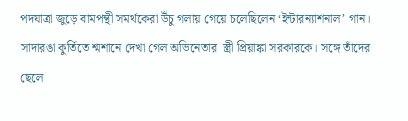পদযাত্রা জুড়ে বামপন্থী সমর্থকেরা উঁচু গলায় গেয়ে চলেছিলেন ‘ইন্টারন্যাশনাল’ গান।  সাদারঙা কুর্তিতে শ্মশানে দেখা গেল অভিনেতার  স্ত্রী প্রিয়াঙ্কা সরকারকে। সঙ্গে তাঁদের ছেলে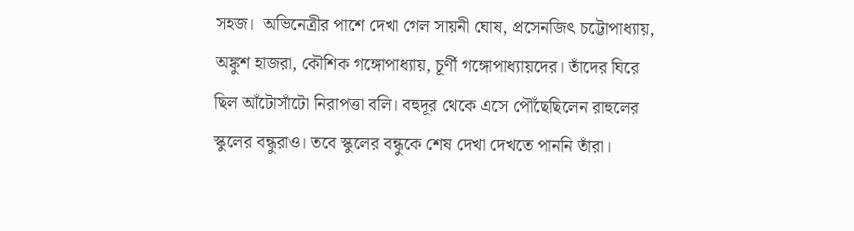সহজ।  অভিনেত্রীর পাশে দেখা গেল সায়নী ঘোষ, প্রসেনজিৎ চট্টোপাধ্যায়, অঙ্কুশ হাজরা, কৌশিক গঙ্গোপাধ্যায়, চূর্ণী গঙ্গোপাধ্যায়দের। তাঁদের ঘিরে ছিল আঁটোসাঁটো নিরাপত্তা বলি। বহুদূর থেকে এসে পৌঁছেছিলেন রাহুলের স্কুলের বন্ধুরাও। তবে স্কুলের বন্ধুকে শেষ দেখা দেখতে পাননি তাঁরা।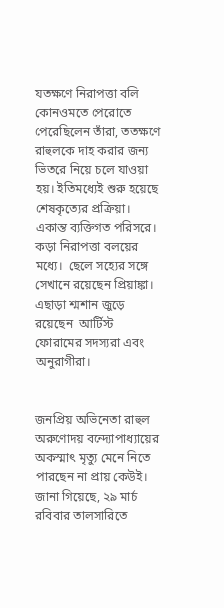যতক্ষণে নিরাপত্তা বলি কোনওমতে পেরোতে পেরেছিলেন তাঁরা, ততক্ষণে  রাহুলকে দাহ করার জন্য ভিতরে নিয়ে চলে যাওয়া হয়। ইতিমধ্যেই শুরু হয়েছে শেষকৃত্যের প্রক্রিয়া। একান্ত ব্যক্তিগত পরিসরে। কড়া নিরাপত্তা বলয়ের মধ্যে।  ছেলে সহ্যের সঙ্গে সেখানে রয়েছেন প্রিয়াঙ্কা।  এছাড়া শ্মশান জুড়ে রয়েছেন  আর্টিস্ট ফোরামের সদস্যরা এবং অনুরাগীরা।


জনপ্রিয় অভিনেতা রাহুল অরুণোদয় বন্দ্যোপাধ্যায়ের অকস্মাৎ মৃত্যু মেনে নিতে পারছেন না প্রায় কেউই। জানা গিয়েছে, ২৯ মার্চ রবিবার তালসারিতে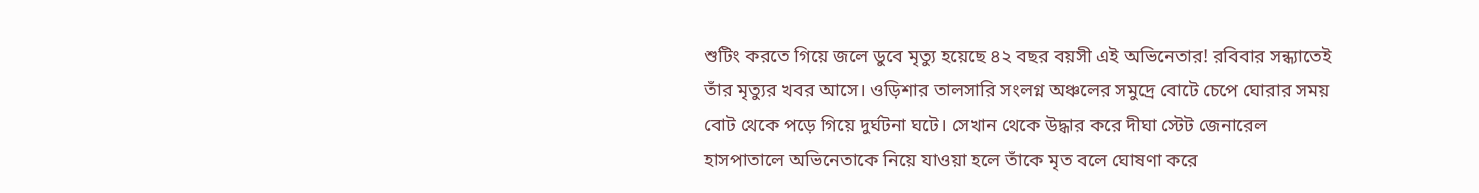শুটিং করতে গিয়ে জলে ডুবে মৃত্যু হয়েছে ৪২ বছর বয়সী এই অভিনেতার! রবিবার সন্ধ্যাতেই তাঁর মৃত্যুর খবর আসে। ওড়িশার তালসারি সংলগ্ন অঞ্চলের সমুদ্রে বোটে চেপে ঘোরার সময় বোট থেকে পড়ে গিয়ে দুর্ঘটনা ঘটে। সেখান থেকে উদ্ধার করে দীঘা স্টেট জেনারেল হাসপাতালে অভিনেতাকে নিয়ে যাওয়া হলে তাঁকে মৃত বলে ঘোষণা করে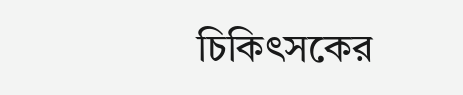চিকিৎসকের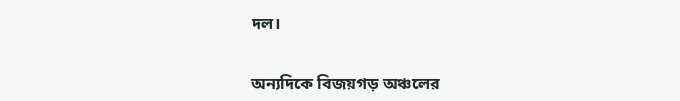দল।


অন্যদিকে বিজয়গড় অঞ্চলের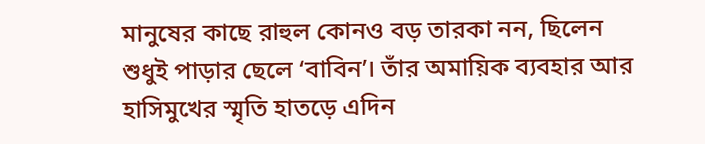মানুষের কাছে রাহুল কোনও বড় তারকা নন, ছিলেন শুধুই পাড়ার ছেলে ‘বাবিন’। তাঁর অমায়িক ব্যবহার আর হাসিমুখের স্মৃতি হাতড়ে এদিন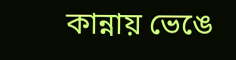কান্নায় ভেঙে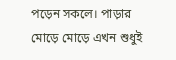পড়েন সকলে। পাড়ার মোড়ে মোড়ে এখন শুধুই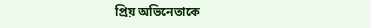প্রিয় অভিনেতাকে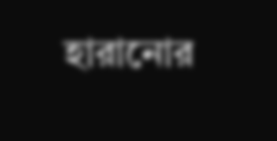হারানোর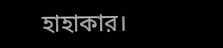হাহাকার।